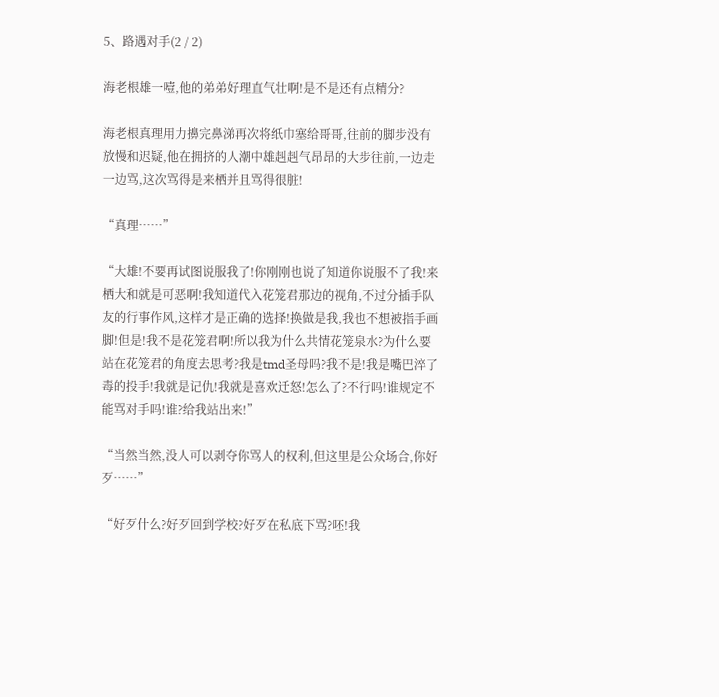5、路遇对手(2 / 2)

海老根雄一噎,他的弟弟好理直气壮啊!是不是还有点精分?

海老根真理用力擤完鼻涕再次将纸巾塞给哥哥,往前的脚步没有放慢和迟疑,他在拥挤的人潮中雄赳赳气昂昂的大步往前,一边走一边骂,这次骂得是来栖并且骂得很脏!

“真理……”

“大雄!不要再试图说服我了!你刚刚也说了知道你说服不了我!来栖大和就是可恶啊!我知道代入花笼君那边的视角,不过分插手队友的行事作风,这样才是正确的选择!换做是我,我也不想被指手画脚!但是!我不是花笼君啊!所以我为什么共情花笼泉水?为什么要站在花笼君的角度去思考?我是tmd圣母吗?我不是!我是嘴巴淬了毒的投手!我就是记仇!我就是喜欢迁怒!怎么了?不行吗!谁规定不能骂对手吗!谁?给我站出来!”

“当然当然,没人可以剥夺你骂人的权利,但这里是公众场合,你好歹……”

“好歹什么?好歹回到学校?好歹在私底下骂?呸!我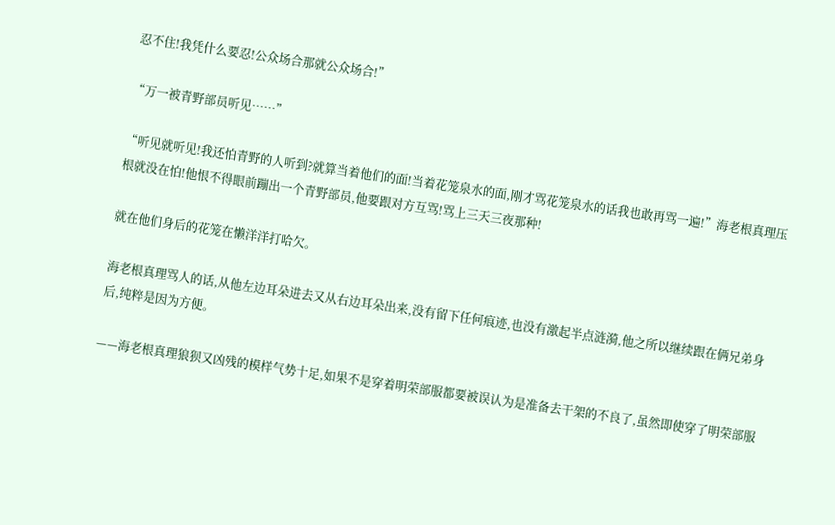忍不住!我凭什么要忍!公众场合那就公众场合!”

“万一被青野部员听见……”

“听见就听见!我还怕青野的人听到?就算当着他们的面!当着花笼泉水的面,刚才骂花笼泉水的话我也敢再骂一遍!”海老根真理压根就没在怕!他恨不得眼前蹦出一个青野部员,他要跟对方互骂!骂上三天三夜那种!

就在他们身后的花笼在懒洋洋打哈欠。

海老根真理骂人的话,从他左边耳朵进去又从右边耳朵出来,没有留下任何痕迹,也没有激起半点涟漪,他之所以继续跟在俩兄弟身后,纯粹是因为方便。

——海老根真理狼狈又凶残的模样气势十足,如果不是穿着明荣部服都要被误认为是准备去干架的不良了,虽然即使穿了明荣部服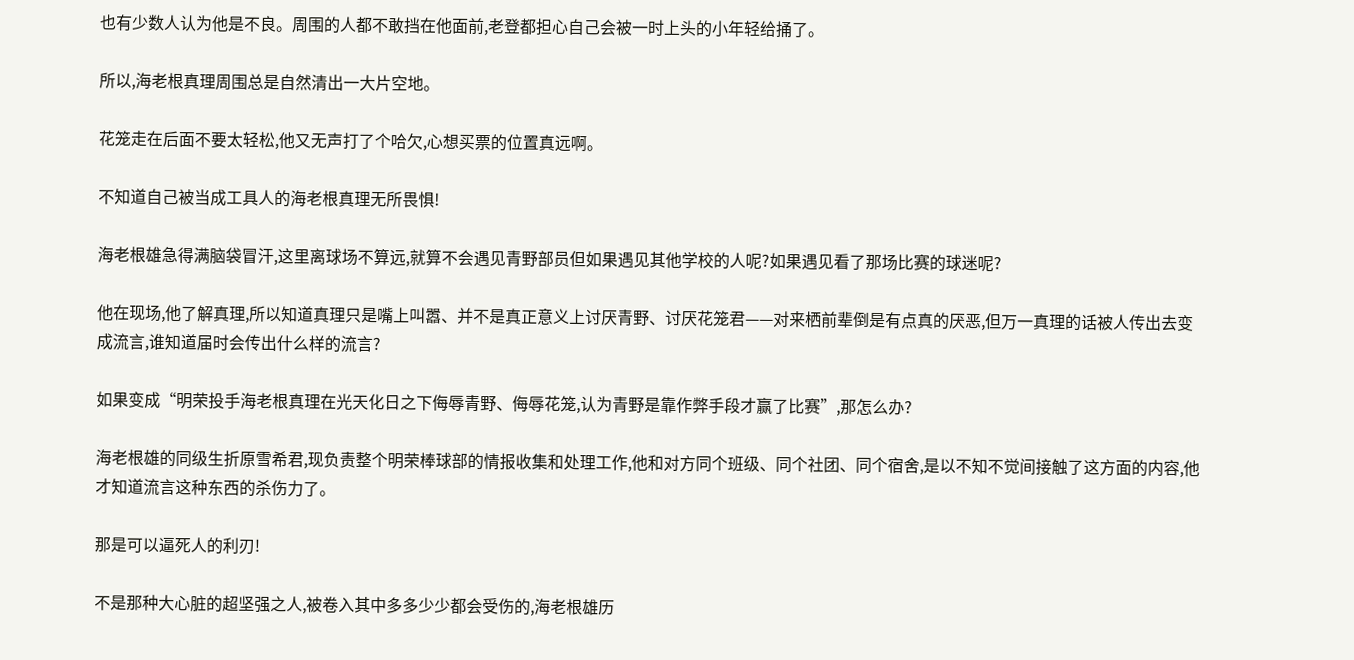也有少数人认为他是不良。周围的人都不敢挡在他面前,老登都担心自己会被一时上头的小年轻给捅了。

所以,海老根真理周围总是自然清出一大片空地。

花笼走在后面不要太轻松,他又无声打了个哈欠,心想买票的位置真远啊。

不知道自己被当成工具人的海老根真理无所畏惧!

海老根雄急得满脑袋冒汗,这里离球场不算远,就算不会遇见青野部员但如果遇见其他学校的人呢?如果遇见看了那场比赛的球迷呢?

他在现场,他了解真理,所以知道真理只是嘴上叫嚣、并不是真正意义上讨厌青野、讨厌花笼君——对来栖前辈倒是有点真的厌恶,但万一真理的话被人传出去变成流言,谁知道届时会传出什么样的流言?

如果变成“明荣投手海老根真理在光天化日之下侮辱青野、侮辱花笼,认为青野是靠作弊手段才赢了比赛”,那怎么办?

海老根雄的同级生折原雪希君,现负责整个明荣棒球部的情报收集和处理工作,他和对方同个班级、同个社团、同个宿舍,是以不知不觉间接触了这方面的内容,他才知道流言这种东西的杀伤力了。

那是可以逼死人的利刃!

不是那种大心脏的超坚强之人,被卷入其中多多少少都会受伤的,海老根雄历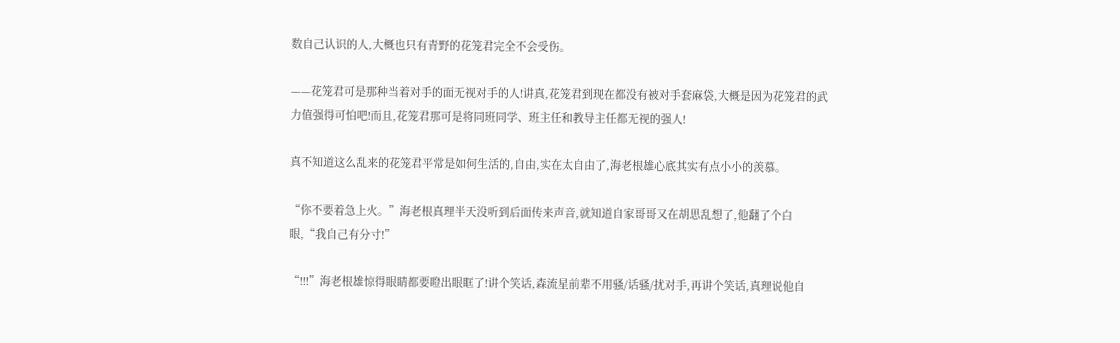数自己认识的人,大概也只有青野的花笼君完全不会受伤。

——花笼君可是那种当着对手的面无视对手的人!讲真,花笼君到现在都没有被对手套麻袋,大概是因为花笼君的武力值强得可怕吧!而且,花笼君那可是将同班同学、班主任和教导主任都无视的强人!

真不知道这么乱来的花笼君平常是如何生活的,自由,实在太自由了,海老根雄心底其实有点小小的羡慕。

“你不要着急上火。”海老根真理半天没听到后面传来声音,就知道自家哥哥又在胡思乱想了,他翻了个白眼,“我自己有分寸!”

“!!!”海老根雄惊得眼睛都要瞪出眼眶了!讲个笑话,森流星前辈不用骚/话骚/扰对手,再讲个笑话,真理说他自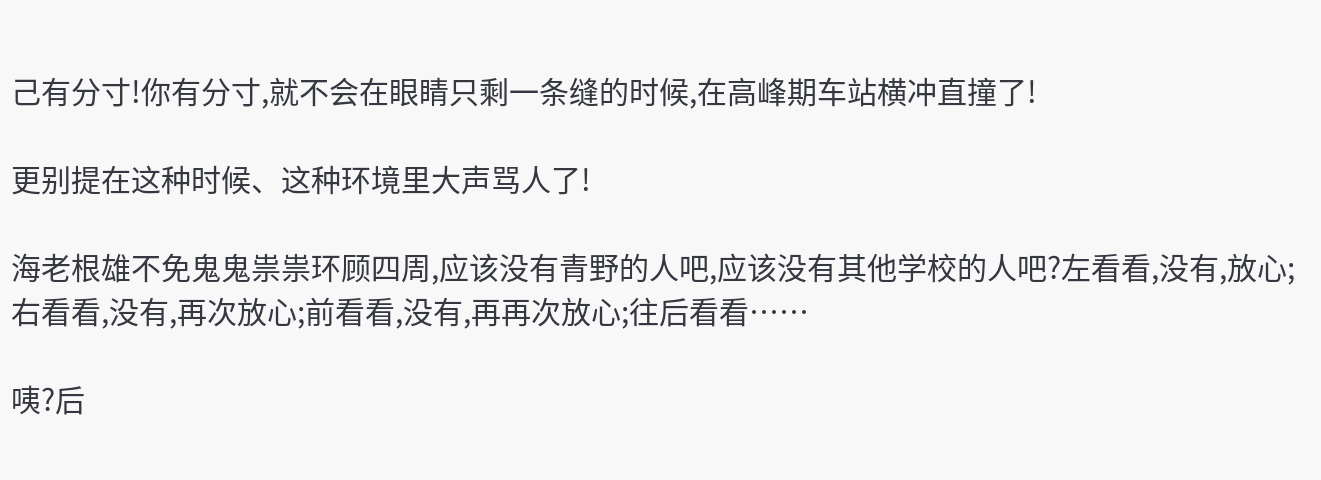己有分寸!你有分寸,就不会在眼睛只剩一条缝的时候,在高峰期车站横冲直撞了!

更别提在这种时候、这种环境里大声骂人了!

海老根雄不免鬼鬼祟祟环顾四周,应该没有青野的人吧,应该没有其他学校的人吧?左看看,没有,放心;右看看,没有,再次放心;前看看,没有,再再次放心;往后看看……

咦?后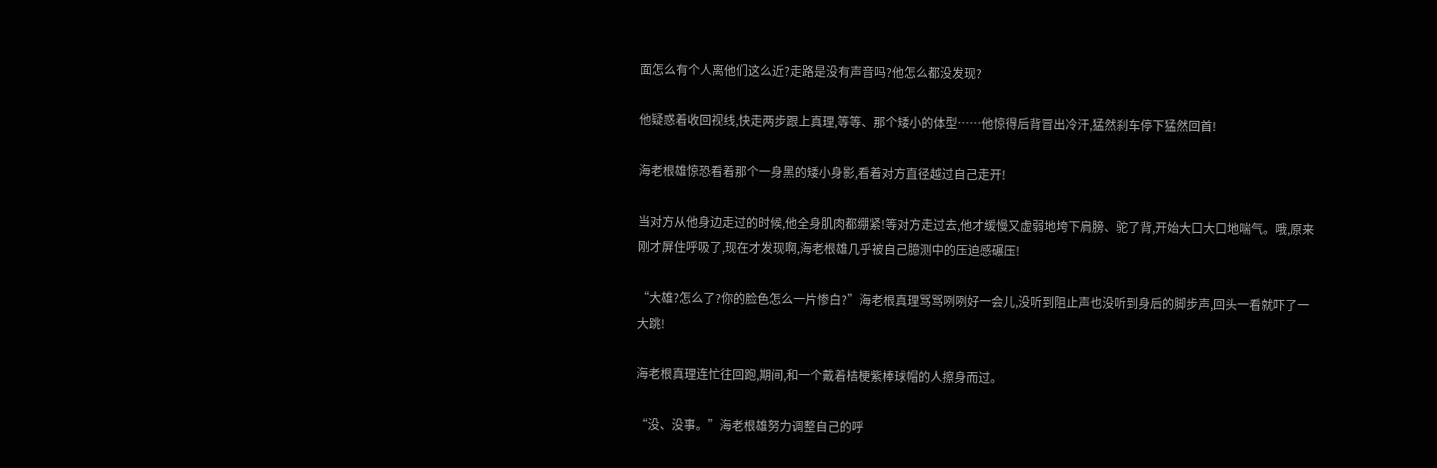面怎么有个人离他们这么近?走路是没有声音吗?他怎么都没发现?

他疑惑着收回视线,快走两步跟上真理,等等、那个矮小的体型……他惊得后背冒出冷汗,猛然刹车停下猛然回首!

海老根雄惊恐看着那个一身黑的矮小身影,看着对方直径越过自己走开!

当对方从他身边走过的时候,他全身肌肉都绷紧!等对方走过去,他才缓慢又虚弱地垮下肩膀、驼了背,开始大口大口地喘气。哦,原来刚才屏住呼吸了,现在才发现啊,海老根雄几乎被自己臆测中的压迫感碾压!

“大雄?怎么了?你的脸色怎么一片惨白?”海老根真理骂骂咧咧好一会儿,没听到阻止声也没听到身后的脚步声,回头一看就吓了一大跳!

海老根真理连忙往回跑,期间,和一个戴着桔梗紫棒球帽的人擦身而过。

“没、没事。”海老根雄努力调整自己的呼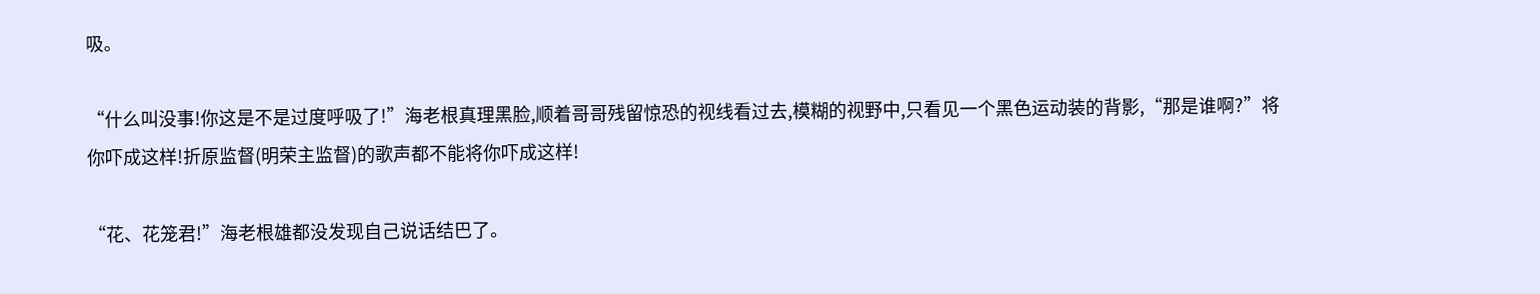吸。

“什么叫没事!你这是不是过度呼吸了!”海老根真理黑脸,顺着哥哥残留惊恐的视线看过去,模糊的视野中,只看见一个黑色运动装的背影,“那是谁啊?”将你吓成这样!折原监督(明荣主监督)的歌声都不能将你吓成这样!

“花、花笼君!”海老根雄都没发现自己说话结巴了。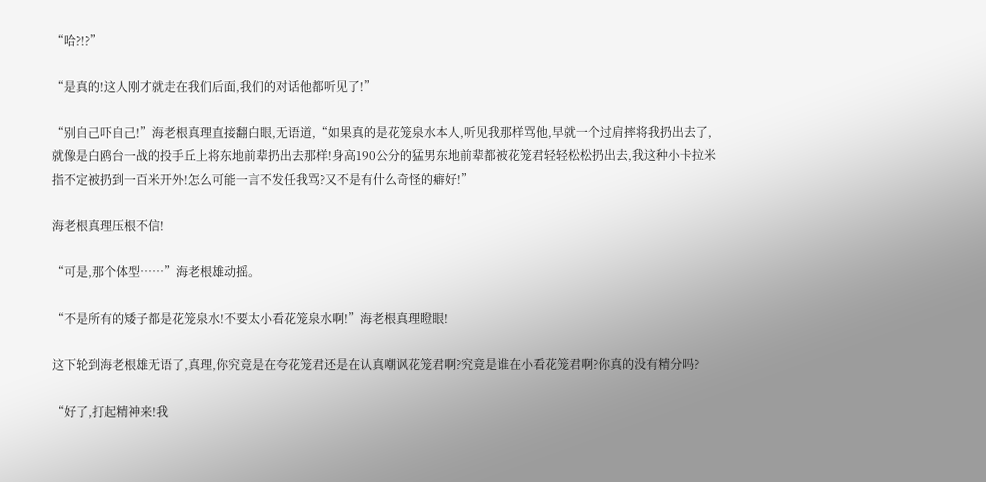“哈?!?”

“是真的!这人刚才就走在我们后面,我们的对话他都听见了!”

“别自己吓自己!”海老根真理直接翻白眼,无语道,“如果真的是花笼泉水本人,听见我那样骂他,早就一个过肩摔将我扔出去了,就像是白鸥台一战的投手丘上将东地前辈扔出去那样!身高190公分的猛男东地前辈都被花笼君轻轻松松扔出去,我这种小卡拉米指不定被扔到一百米开外!怎么可能一言不发任我骂?又不是有什么奇怪的癖好!”

海老根真理压根不信!

“可是,那个体型……”海老根雄动摇。

“不是所有的矮子都是花笼泉水!不要太小看花笼泉水啊!”海老根真理瞪眼!

这下轮到海老根雄无语了,真理,你究竟是在夸花笼君还是在认真嘲讽花笼君啊?究竟是谁在小看花笼君啊?你真的没有精分吗?

“好了,打起精神来!我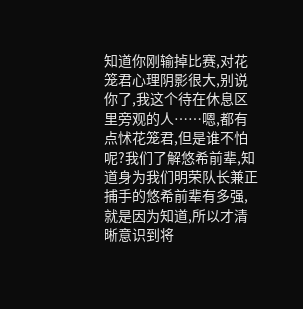知道你刚输掉比赛,对花笼君心理阴影很大,别说你了,我这个待在休息区里旁观的人……嗯,都有点怵花笼君,但是谁不怕呢?我们了解悠希前辈,知道身为我们明荣队长兼正捕手的悠希前辈有多强,就是因为知道,所以才清晰意识到将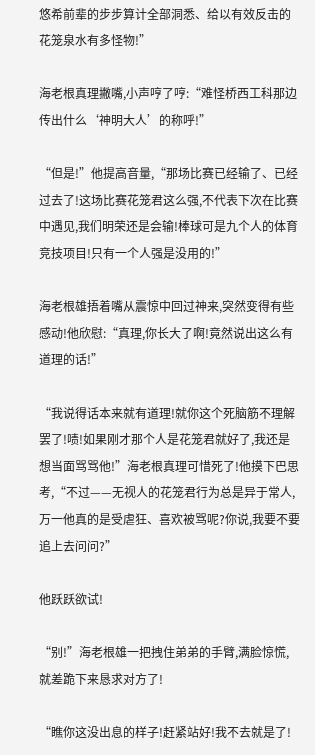悠希前辈的步步算计全部洞悉、给以有效反击的花笼泉水有多怪物!”

海老根真理撇嘴,小声哼了哼:“难怪桥西工科那边传出什么‘神明大人’的称呼!”

“但是!”他提高音量,“那场比赛已经输了、已经过去了!这场比赛花笼君这么强,不代表下次在比赛中遇见,我们明荣还是会输!棒球可是九个人的体育竞技项目!只有一个人强是没用的!”

海老根雄捂着嘴从震惊中回过神来,突然变得有些感动!他欣慰:“真理,你长大了啊!竟然说出这么有道理的话!”

“我说得话本来就有道理!就你这个死脑筋不理解罢了!啧!如果刚才那个人是花笼君就好了,我还是想当面骂骂他!”海老根真理可惜死了!他摸下巴思考,“不过——无视人的花笼君行为总是异于常人,万一他真的是受虐狂、喜欢被骂呢?你说,我要不要追上去问问?”

他跃跃欲试!

“别!”海老根雄一把拽住弟弟的手臂,满脸惊慌,就差跪下来恳求对方了!

“瞧你这没出息的样子!赶紧站好!我不去就是了!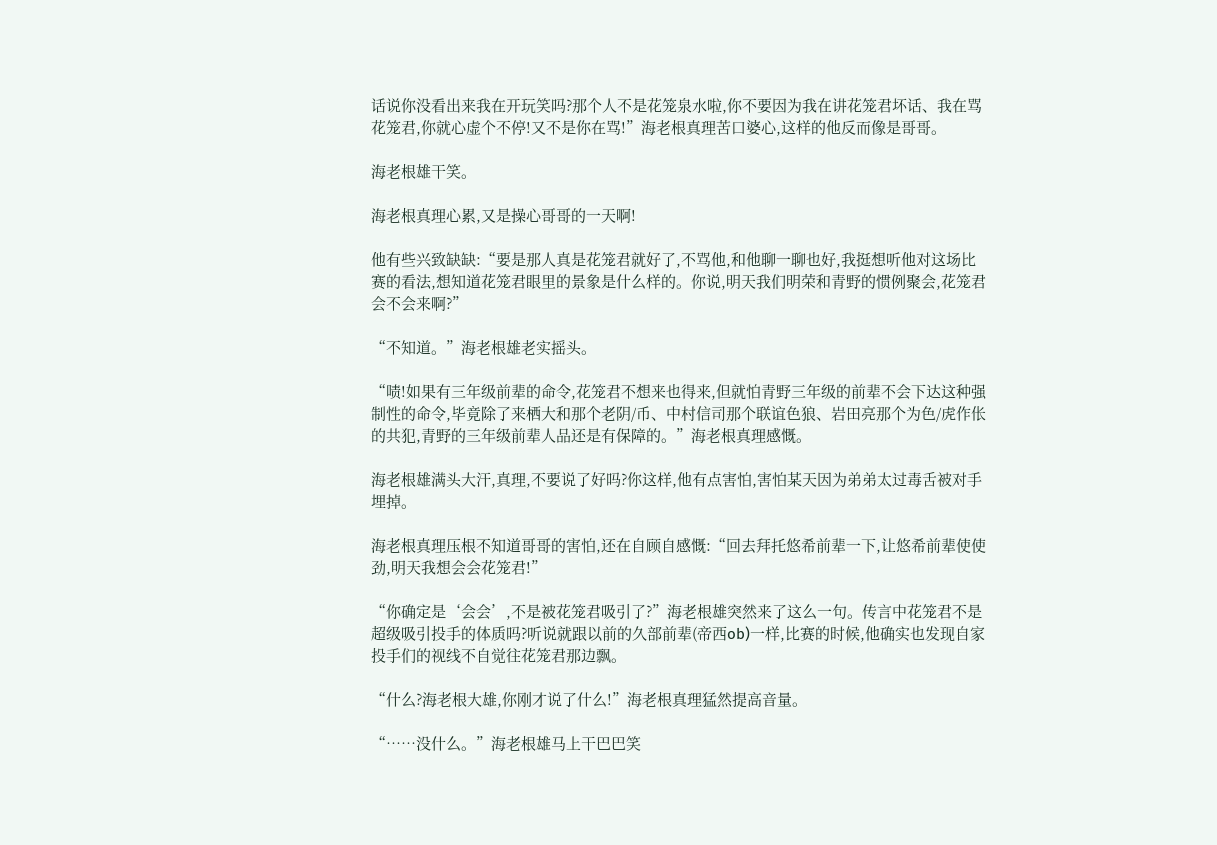话说你没看出来我在开玩笑吗?那个人不是花笼泉水啦,你不要因为我在讲花笼君坏话、我在骂花笼君,你就心虚个不停!又不是你在骂!”海老根真理苦口婆心,这样的他反而像是哥哥。

海老根雄干笑。

海老根真理心累,又是操心哥哥的一天啊!

他有些兴致缺缺:“要是那人真是花笼君就好了,不骂他,和他聊一聊也好,我挺想听他对这场比赛的看法,想知道花笼君眼里的景象是什么样的。你说,明天我们明荣和青野的惯例聚会,花笼君会不会来啊?”

“不知道。”海老根雄老实摇头。

“啧!如果有三年级前辈的命令,花笼君不想来也得来,但就怕青野三年级的前辈不会下达这种强制性的命令,毕竟除了来栖大和那个老阴/币、中村信司那个联谊色狼、岩田亮那个为色/虎作伥的共犯,青野的三年级前辈人品还是有保障的。”海老根真理感慨。

海老根雄满头大汗,真理,不要说了好吗?你这样,他有点害怕,害怕某天因为弟弟太过毒舌被对手埋掉。

海老根真理压根不知道哥哥的害怕,还在自顾自感慨:“回去拜托悠希前辈一下,让悠希前辈使使劲,明天我想会会花笼君!”

“你确定是‘会会’,不是被花笼君吸引了?”海老根雄突然来了这么一句。传言中花笼君不是超级吸引投手的体质吗?听说就跟以前的久部前辈(帝西ob)一样,比赛的时候,他确实也发现自家投手们的视线不自觉往花笼君那边飘。

“什么?海老根大雄,你刚才说了什么!”海老根真理猛然提高音量。

“……没什么。”海老根雄马上干巴巴笑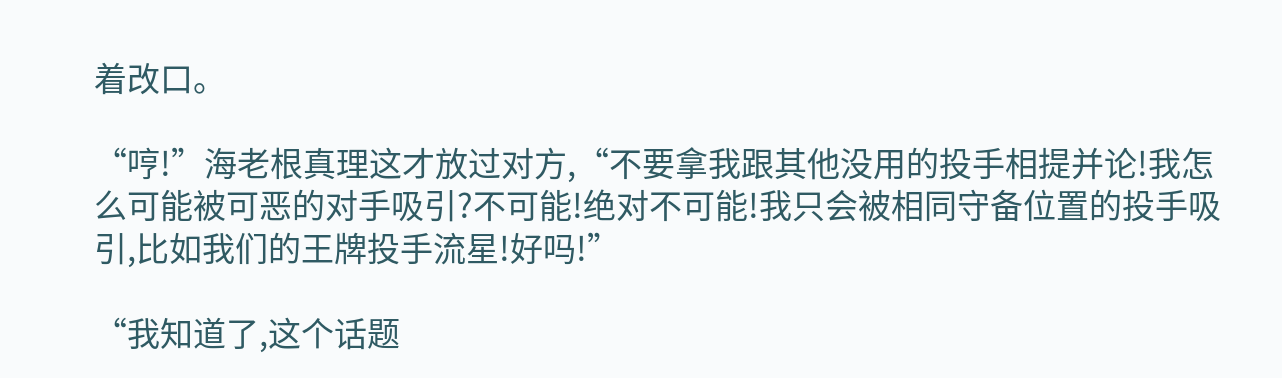着改口。

“哼!”海老根真理这才放过对方,“不要拿我跟其他没用的投手相提并论!我怎么可能被可恶的对手吸引?不可能!绝对不可能!我只会被相同守备位置的投手吸引,比如我们的王牌投手流星!好吗!”

“我知道了,这个话题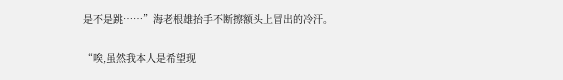是不是跳……”海老根雄抬手不断擦额头上冒出的冷汗。

“唉,虽然我本人是希望现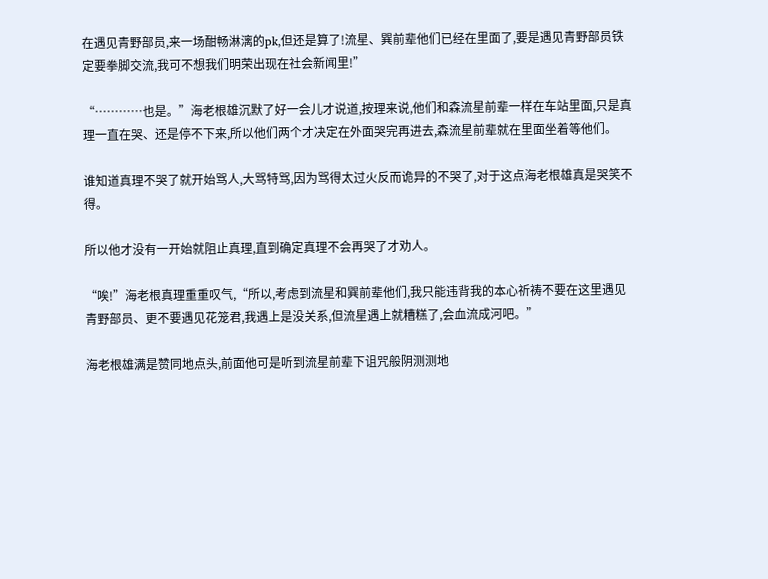在遇见青野部员,来一场酣畅淋漓的pk,但还是算了!流星、巽前辈他们已经在里面了,要是遇见青野部员铁定要拳脚交流,我可不想我们明荣出现在社会新闻里!”

“…………也是。”海老根雄沉默了好一会儿才说道,按理来说,他们和森流星前辈一样在车站里面,只是真理一直在哭、还是停不下来,所以他们两个才决定在外面哭完再进去,森流星前辈就在里面坐着等他们。

谁知道真理不哭了就开始骂人,大骂特骂,因为骂得太过火反而诡异的不哭了,对于这点海老根雄真是哭笑不得。

所以他才没有一开始就阻止真理,直到确定真理不会再哭了才劝人。

“唉!”海老根真理重重叹气,“所以,考虑到流星和巽前辈他们,我只能违背我的本心祈祷不要在这里遇见青野部员、更不要遇见花笼君,我遇上是没关系,但流星遇上就糟糕了,会血流成河吧。”

海老根雄满是赞同地点头,前面他可是听到流星前辈下诅咒般阴测测地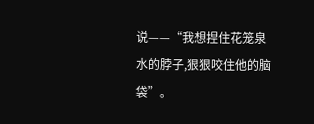说——“我想捏住花笼泉水的脖子,狠狠咬住他的脑袋”。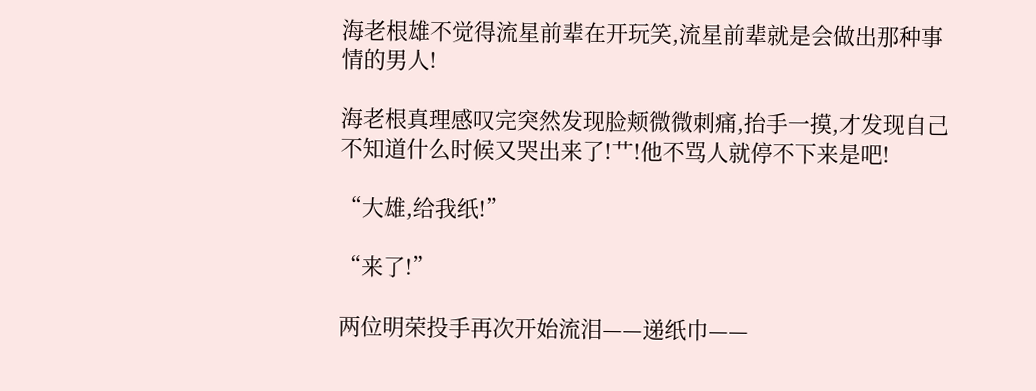海老根雄不觉得流星前辈在开玩笑,流星前辈就是会做出那种事情的男人!

海老根真理感叹完突然发现脸颊微微刺痛,抬手一摸,才发现自己不知道什么时候又哭出来了!艹!他不骂人就停不下来是吧!

“大雄,给我纸!”

“来了!”

两位明荣投手再次开始流泪——递纸巾——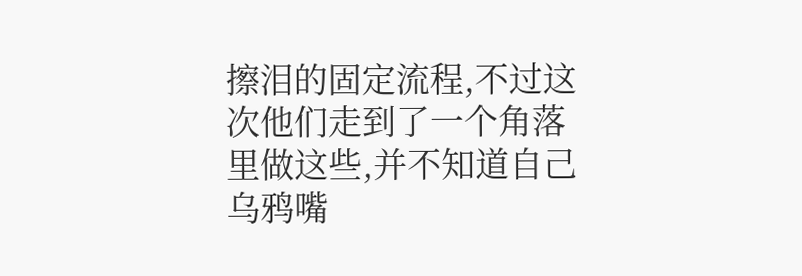擦泪的固定流程,不过这次他们走到了一个角落里做这些,并不知道自己乌鸦嘴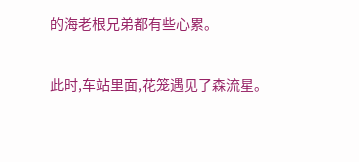的海老根兄弟都有些心累。

此时,车站里面,花笼遇见了森流星。